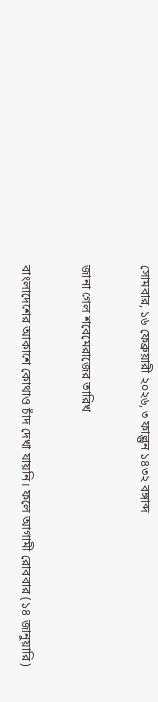সোমবার, ১৬ ফেব্রুয়ারী ২০২৬, ৩ ফাল্গুন ১৪৩২ বঙ্গাব্দ

জানা গেল শবেমেরাজের তারিখ

বাংলাদেশের আকাশে কোথাও চাঁদ দেখা যায়নি। ফলে আগামী রোববার (১৪ জানুয়ারি)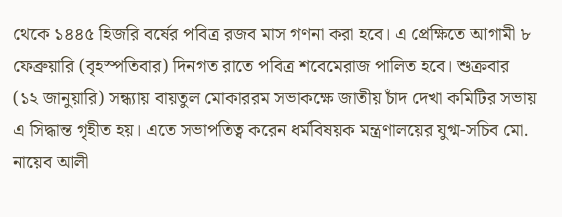থেকে ১৪৪৫ হিজরি বর্ষের পবিত্র রজব মাস গণনা করা হবে। এ প্রেক্ষিতে আগামী ৮ ফেব্রুয়ারি (বৃহস্পতিবার) দিনগত রাতে পবিত্র শবেমেরাজ পালিত হবে। শুক্রবার (১২ জানুয়ারি) সন্ধ্যায় বায়তুল মোকাররম সভাকক্ষে জাতীয় চাঁদ দেখা কমিটির সভায় এ সিদ্ধান্ত গৃহীত হয়। এতে সভাপতিত্ব করেন ধর্মবিষয়ক মন্ত্রণালয়ের যুগ্ম-সচিব মো. নায়েব আলী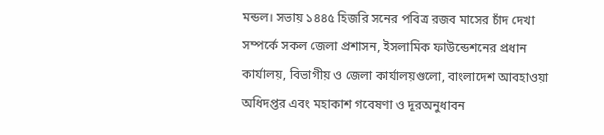মন্ডল। সভায় ১৪৪৫ হিজরি সনের পবিত্র রজব মাসের চাঁদ দেখা সম্পর্কে সকল জেলা প্রশাসন, ইসলামিক ফাউন্ডেশনের প্রধান কার্যালয়, বিভাগীয় ও জেলা কার্যালয়গুলো, বাংলাদেশ আবহাওয়া অধিদপ্তর এবং মহাকাশ গবেষণা ও দূরঅনুধাবন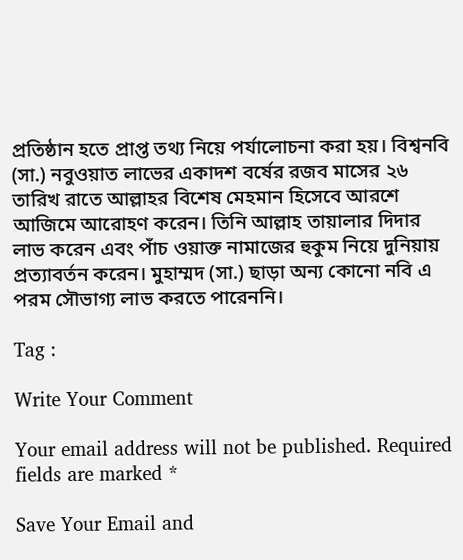প্রতিষ্ঠান হতে প্রাপ্ত তথ্য নিয়ে পর্যালোচনা করা হয়। বিশ্বনবি (সা.) নবুওয়াত লাভের একাদশ বর্ষের রজব মাসের ২৬ তারিখ রাতে আল্লাহর বিশেষ মেহমান হিসেবে আরশে আজিমে আরোহণ করেন। তিনি আল্লাহ তায়ালার দিদার লাভ করেন এবং পাঁচ ওয়াক্ত নামাজের হুকুম নিয়ে দুনিয়ায় প্রত্যাবর্তন করেন। মুহাম্মদ (সা.) ছাড়া অন্য কোনো নবি এ পরম সৌভাগ্য লাভ করতে পারেননি।

Tag :

Write Your Comment

Your email address will not be published. Required fields are marked *

Save Your Email and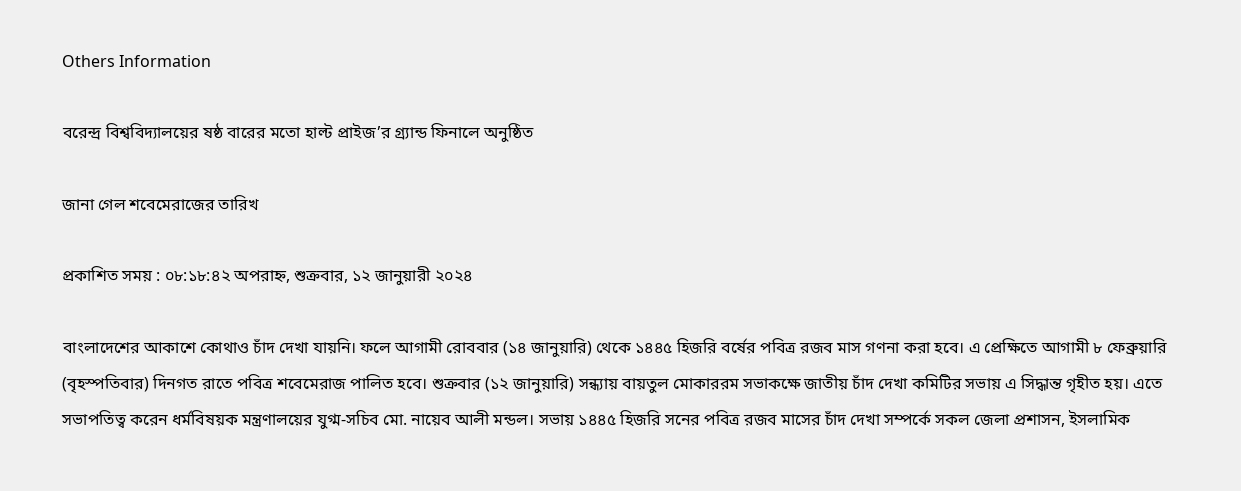Others Information

বরেন্দ্র বিশ্ববিদ্যালয়ের ষষ্ঠ বারের মতো হাল্ট প্রাইজ’র গ্র্যান্ড ফিনালে অনুষ্ঠিত

জানা গেল শবেমেরাজের তারিখ

প্রকাশিত সময় : ০৮:১৮:৪২ অপরাহ্ন, শুক্রবার, ১২ জানুয়ারী ২০২৪

বাংলাদেশের আকাশে কোথাও চাঁদ দেখা যায়নি। ফলে আগামী রোববার (১৪ জানুয়ারি) থেকে ১৪৪৫ হিজরি বর্ষের পবিত্র রজব মাস গণনা করা হবে। এ প্রেক্ষিতে আগামী ৮ ফেব্রুয়ারি (বৃহস্পতিবার) দিনগত রাতে পবিত্র শবেমেরাজ পালিত হবে। শুক্রবার (১২ জানুয়ারি) সন্ধ্যায় বায়তুল মোকাররম সভাকক্ষে জাতীয় চাঁদ দেখা কমিটির সভায় এ সিদ্ধান্ত গৃহীত হয়। এতে সভাপতিত্ব করেন ধর্মবিষয়ক মন্ত্রণালয়ের যুগ্ম-সচিব মো. নায়েব আলী মন্ডল। সভায় ১৪৪৫ হিজরি সনের পবিত্র রজব মাসের চাঁদ দেখা সম্পর্কে সকল জেলা প্রশাসন, ইসলামিক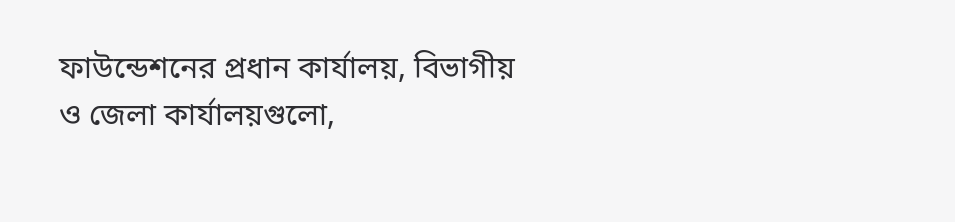ফাউন্ডেশনের প্রধান কার্যালয়, বিভাগীয় ও জেলা কার্যালয়গুলো,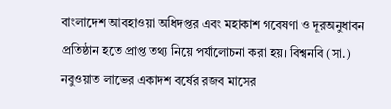বাংলাদেশ আবহাওয়া অধিদপ্তর এবং মহাকাশ গবেষণা ও দূরঅনুধাবন প্রতিষ্ঠান হতে প্রাপ্ত তথ্য নিয়ে পর্যালোচনা করা হয়। বিশ্বনবি (সা.) নবুওয়াত লাভের একাদশ বর্ষের রজব মাসের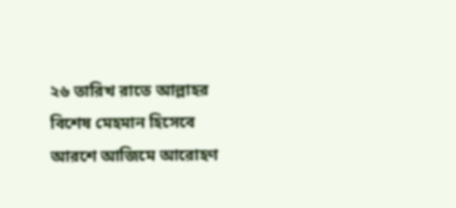২৬ তারিখ রাতে আল্লাহর বিশেষ মেহমান হিসেবে আরশে আজিমে আরোহণ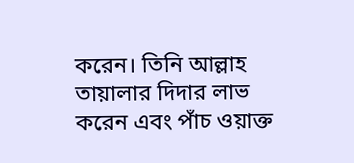করেন। তিনি আল্লাহ তায়ালার দিদার লাভ করেন এবং পাঁচ ওয়াক্ত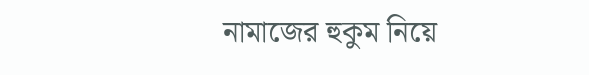নামাজের হুকুম নিয়ে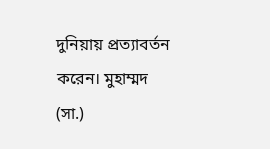দুনিয়ায় প্রত্যাবর্তন করেন। মুহাম্মদ (সা.)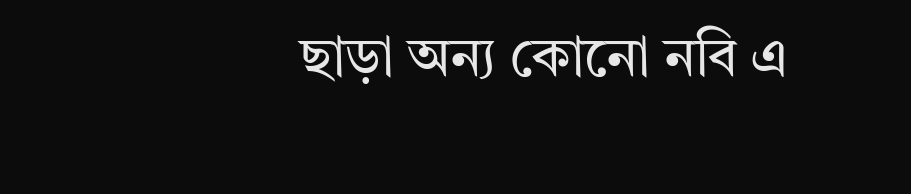ছাড়া অন্য কোনো নবি এ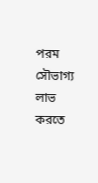পরম সৌভাগ্য লাভ করতে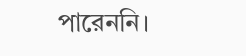পারেননি।